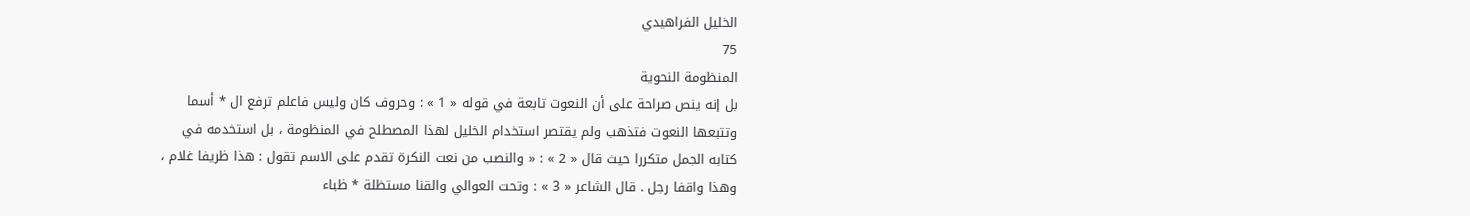الخليل الفراهيدي
75
المنظومة النحوية
بل إنه ينص صراحة على أن النعوت تابعة في قوله « 1 » : وحروف كان وليس فاعلم ترفع ال * أسما وتتبعها النعوت فتذهب ولم يقتصر استخدام الخليل لهذا المصطلح في المنظومة ، بل استخدمه في كتابه الجمل متكررا حيث قال « 2 » : « والنصب من نعت النكرة تقدم على الاسم تقول : هذا ظريفا غلام ، وهذا واقفا رجل . قال الشاعر « 3 » : وتحت العوالي والقنا مستظلة * ظباء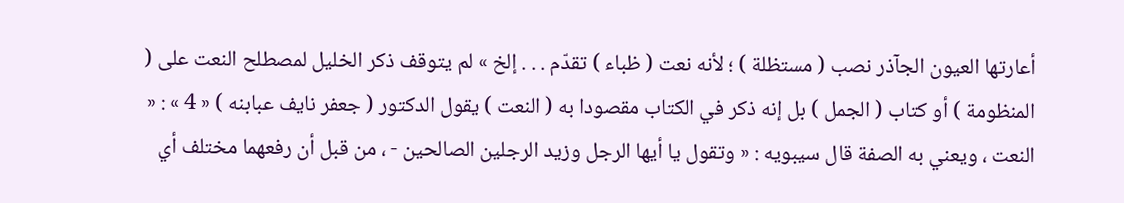أعارتها العيون الجآذر نصب ( مستظلة ) ؛ لأنه نعت ( ظباء ) تقدّم . . . إلخ » لم يتوقف ذكر الخليل لمصطلح النعت على ( المنظومة ) أو كتاب ( الجمل ) بل إنه ذكر في الكتاب مقصودا به ( النعت ) يقول الدكتور ( جعفر نايف عبابنه ) « 4 » : « النعت ، ويعني به الصفة قال سيبويه : « وتقول يا أيها الرجل وزيد الرجلين الصالحين - ، من قبل أن رفعهما مختلف أي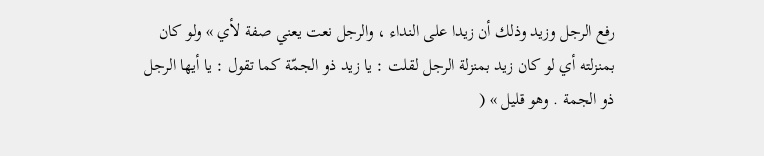رفع الرجل وزيد وذلك أن زيدا على النداء ، والرجل نعت يعني صفة لأي » ولو كان بمنزلته أي لو كان زيد بمنزلة الرجل لقلت : يا زيد ذو الجمّة كما تقول : يا أيها الرجل ذو الجمة . وهو قليل » (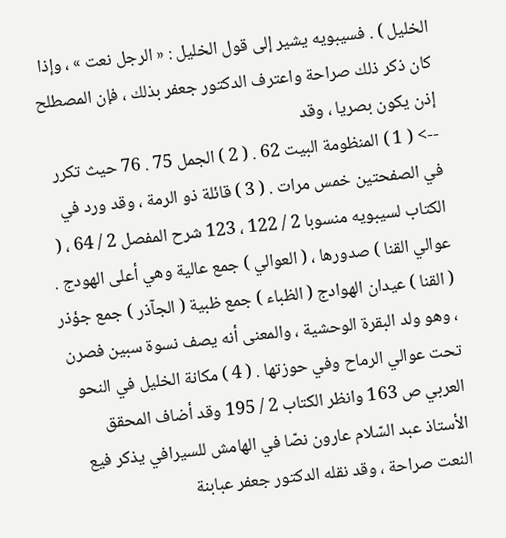الخليل ) . فسيبويه يشير إلى قول الخليل : « الرجل نعت » ، وإذا كان ذكر ذلك صراحة واعترف الدكتور جعفر بذلك ، فإن المصطلح إذن يكون بصريا ، وقد
--> ( 1 ) المنظومة البيت 62 . ( 2 ) الجمل 75 . 76 حيث تكرر في الصفحتين خمس مرات . ( 3 ) قائلة ذو الرمة ، وقد ورد في الكتاب لسيبويه منسوبا 2 / 122 ، 123 شرح المفصل 2 / 64 ، ( عوالي القنا ) صدورها ، ( العوالي ) جمع عالية وهي أعلى الهودج . ( القنا ) عيدان الهوادج ( الظباء ) جمع ظبية ( الجآذر ) جمع جؤذر ، وهو ولد البقرة الوحشية ، والمعنى أنه يصف نسوة سبين فصرن تحت عوالي الرماح وفي حوزتها . ( 4 ) مكانة الخليل في النحو العربي ص 163 وانظر الكتاب 2 / 195 وقد أضاف المحقق الأستاذ عبد السّلام عارون نصّا في الهامش للسيرافي يذكر فيع النعت صراحة ، وقد نقله الدكتور جعفر عبابنة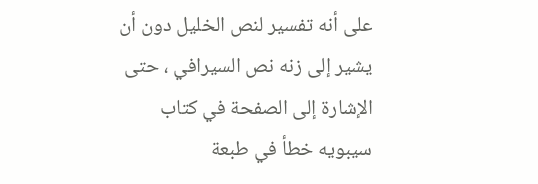على أنه تفسير لنص الخليل دون أن يشير إلى زنه نص السيرافي ، حتى الإشارة إلى الصفحة في كتاب سيبويه خطأ في طبعة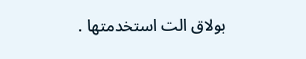بولاق الت استخدمتها .